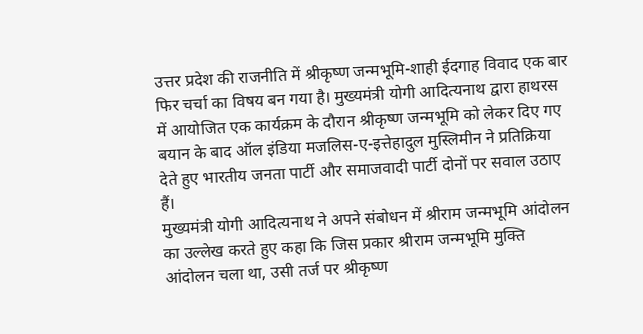उत्तर प्रदेश की राजनीति में श्रीकृष्ण जन्मभूमि-शाही ईदगाह विवाद एक बार फिर चर्चा का विषय बन गया है। मुख्यमंत्री योगी आदित्यनाथ द्वारा हाथरस में आयोजित एक कार्यक्रम के दौरान श्रीकृष्ण जन्मभूमि को लेकर दिए गए बयान के बाद ऑल इंडिया मजलिस-ए-इत्तेहादुल मुस्लिमीन ने प्रतिक्रिया देते हुए भारतीय जनता पार्टी और समाजवादी पार्टी दोनों पर सवाल उठाए हैं।
मुख्यमंत्री योगी आदित्यनाथ ने अपने संबोधन में श्रीराम जन्मभूमि आंदोलन का उल्लेख करते हुए कहा कि जिस प्रकार श्रीराम जन्मभूमि मुक्ति आंदोलन चला था, उसी तर्ज पर श्रीकृष्ण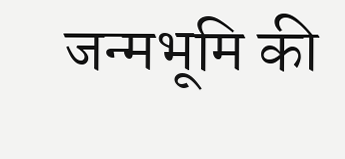जन्मभूमि की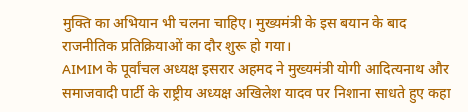मुक्ति का अभियान भी चलना चाहिए। मुख्यमंत्री के इस बयान के बाद राजनीतिक प्रतिक्रियाओं का दौर शुरू हो गया।
AIMIM के पूर्वांचल अध्यक्ष इसरार अहमद ने मुख्यमंत्री योगी आदित्यनाथ और समाजवादी पार्टी के राष्ट्रीय अध्यक्ष अखिलेश यादव पर निशाना साधते हुए कहा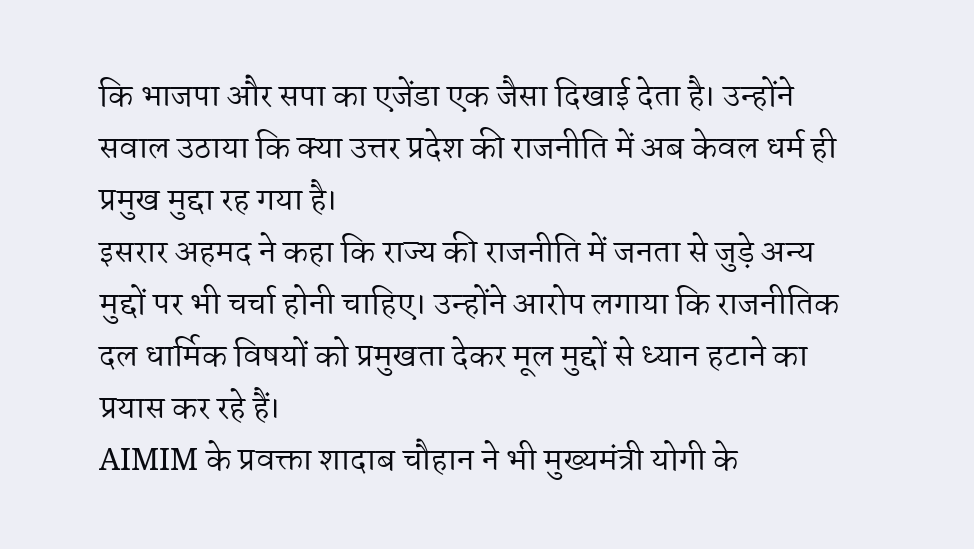कि भाजपा और सपा का एजेंडा एक जैसा दिखाई देता है। उन्होंने सवाल उठाया कि क्या उत्तर प्रदेश की राजनीति में अब केवल धर्म ही प्रमुख मुद्दा रह गया है।
इसरार अहमद ने कहा कि राज्य की राजनीति में जनता से जुड़े अन्य मुद्दों पर भी चर्चा होनी चाहिए। उन्होंने आरोप लगाया कि राजनीतिक दल धार्मिक विषयों को प्रमुखता देकर मूल मुद्दों से ध्यान हटाने का प्रयास कर रहे हैं।
AIMIM के प्रवक्ता शादाब चौहान ने भी मुख्यमंत्री योगी के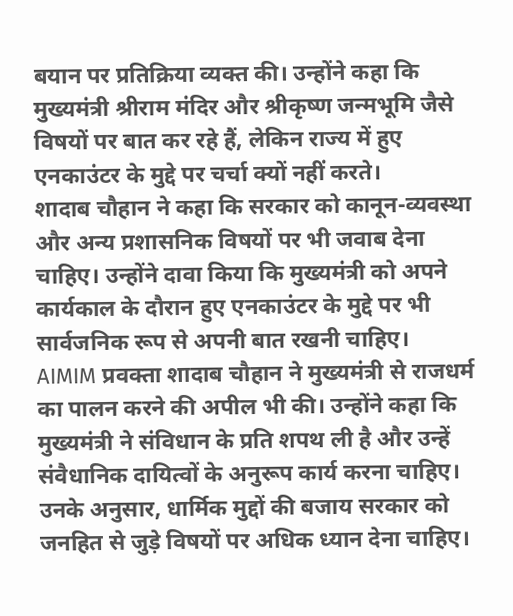बयान पर प्रतिक्रिया व्यक्त की। उन्होंने कहा कि मुख्यमंत्री श्रीराम मंदिर और श्रीकृष्ण जन्मभूमि जैसे विषयों पर बात कर रहे हैं, लेकिन राज्य में हुए एनकाउंटर के मुद्दे पर चर्चा क्यों नहीं करते।
शादाब चौहान ने कहा कि सरकार को कानून-व्यवस्था और अन्य प्रशासनिक विषयों पर भी जवाब देना चाहिए। उन्होंने दावा किया कि मुख्यमंत्री को अपने कार्यकाल के दौरान हुए एनकाउंटर के मुद्दे पर भी सार्वजनिक रूप से अपनी बात रखनी चाहिए।
AIMIM प्रवक्ता शादाब चौहान ने मुख्यमंत्री से राजधर्म का पालन करने की अपील भी की। उन्होंने कहा कि मुख्यमंत्री ने संविधान के प्रति शपथ ली है और उन्हें संवैधानिक दायित्वों के अनुरूप कार्य करना चाहिए। उनके अनुसार, धार्मिक मुद्दों की बजाय सरकार को जनहित से जुड़े विषयों पर अधिक ध्यान देना चाहिए।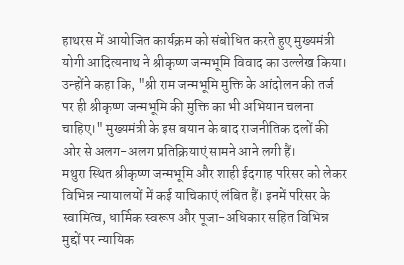हाथरस में आयोजित कार्यक्रम को संबोधित करते हुए मुख्यमंत्री योगी आदित्यनाथ ने श्रीकृष्ण जन्मभूमि विवाद का उल्लेख किया। उन्होंने कहा कि, "श्री राम जन्मभूमि मुक्ति के आंदोलन की तर्ज पर ही श्रीकृष्ण जन्मभूमि की मुक्ति का भी अभियान चलना चाहिए।" मुख्यमंत्री के इस बयान के बाद राजनीतिक दलों की ओर से अलग-अलग प्रतिक्रियाएं सामने आने लगी हैं।
मथुरा स्थित श्रीकृष्ण जन्मभूमि और शाही ईदगाह परिसर को लेकर विभिन्न न्यायालयों में कई याचिकाएं लंबित हैं। इनमें परिसर के स्वामित्व, धार्मिक स्वरूप और पूजा-अधिकार सहित विभिन्न मुद्दों पर न्यायिक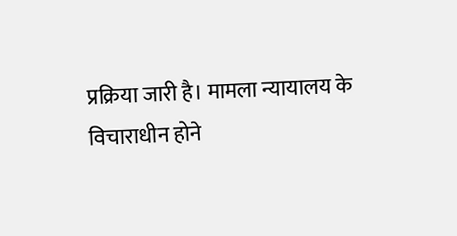प्रक्रिया जारी है। मामला न्यायालय के विचाराधीन होने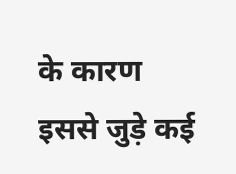के कारण इससे जुड़े कई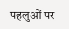पहलुओं पर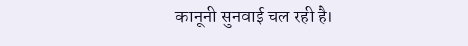कानूनी सुनवाई चल रही है।